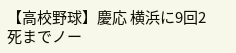【高校野球】慶応 横浜に9回2死までノー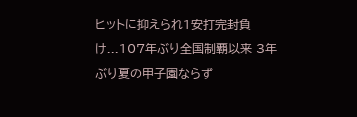ヒットに抑えられ1安打完封負け...107年ぶり全国制覇以来 3年ぶり夏の甲子園ならず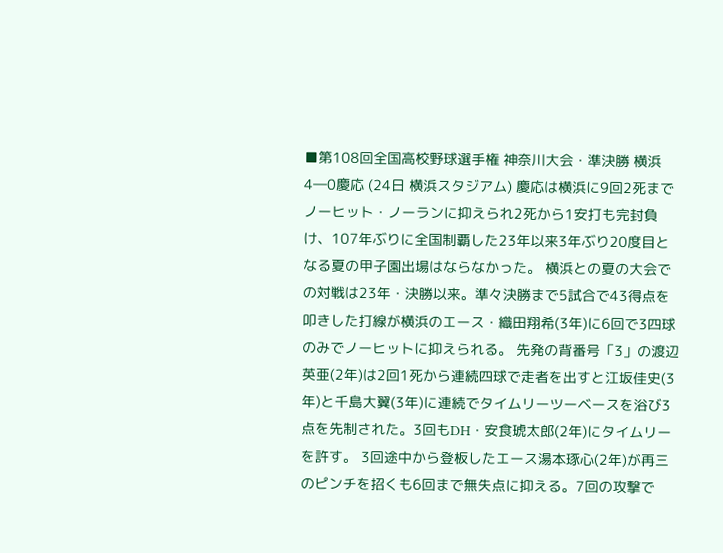■第108回全国高校野球選手権 神奈川大会・準決勝 横浜4―0慶応 (24日 横浜スタジアム) 慶応は横浜に9回2死までノーヒット・ノーランに抑えられ2死から1安打も完封負け、107年ぶりに全国制覇した23年以来3年ぶり20度目となる夏の甲子園出場はならなかった。 横浜との夏の大会での対戦は23年・決勝以来。準々決勝まで5試合で43得点を叩きした打線が横浜のエース・織田翔希(3年)に6回で3四球のみでノーヒットに抑えられる。 先発の背番号「3」の渡辺英亜(2年)は2回1死から連続四球で走者を出すと江坂佳史(3年)と千島大翼(3年)に連続でタイムリーツーベースを浴び3点を先制された。3回もDH・安食琥太郎(2年)にタイムリーを許す。 3回途中から登板したエース湯本琢心(2年)が再三のピンチを招くも6回まで無失点に抑える。7回の攻撃で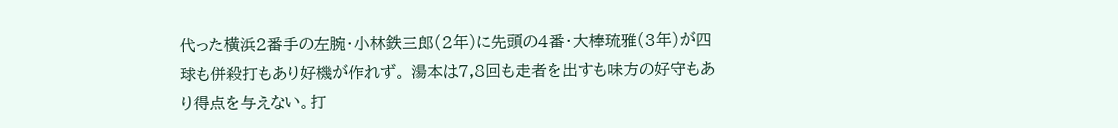代った横浜2番手の左腕・小林鉄三郎(2年)に先頭の4番・大棒琉雅(3年)が四球も併殺打もあり好機が作れず。 湯本は7,8回も走者を出すも味方の好守もあり得点を与えない。打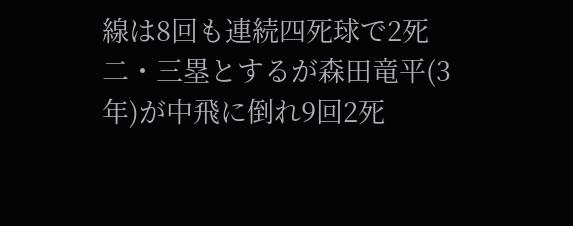線は8回も連続四死球で2死二・三塁とするが森田竜平(3年)が中飛に倒れ9回2死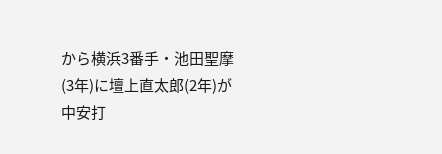から横浜3番手・池田聖摩(3年)に壇上直太郎(2年)が中安打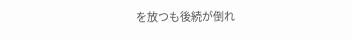を放つも後続が倒れ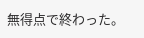無得点で終わった。